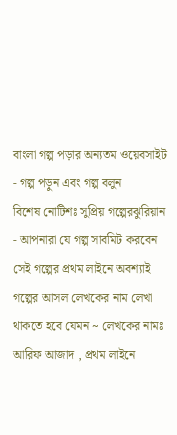বাংলা গল্প পড়ার অন্যতম ওয়েবসাইট - গল্প পড়ুন এবং গল্প বলুন
বিশেষ নোটিশঃ সুপ্রিয় গল্পেরঝুরিয়ান - আপনারা যে গল্প সাবমিট করবেন সেই গল্পের প্রথম লাইনে অবশ্যাই গল্পের আসল লেখকের নাম লেখা থাকতে হবে যেমন ~ লেখকের নামঃ আরিফ আজাদ , প্রথম লাইনে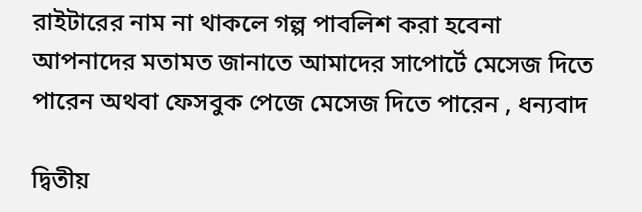রাইটারের নাম না থাকলে গল্প পাবলিশ করা হবেনা
আপনাদের মতামত জানাতে আমাদের সাপোর্টে মেসেজ দিতে পারেন অথবা ফেসবুক পেজে মেসেজ দিতে পারেন , ধন্যবাদ

দ্বিতীয়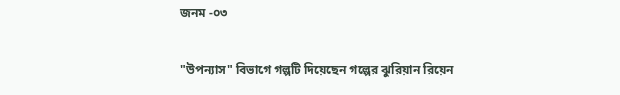জনম -০৩

"উপন্যাস" বিভাগে গল্পটি দিয়েছেন গল্পের ঝুরিয়ান রিয়েন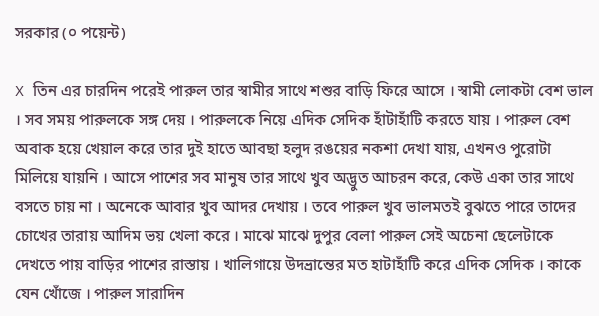সরকার (০ পয়েন্ট)

X তিন এর চারদিন পরেই পারুল তার স্বামীর সাথে শশুর বাড়ি ফিরে আসে । স্বামী লোকটা বেশ ভাল । সব সময় পারুলকে সঙ্গ দেয় । পারুলকে নিয়ে এদিক সেদিক হাঁটাহাঁটি করতে যায় । পারুল বেশ অবাক হয়ে খেয়াল করে তার দুই হাতে আবছা হলুদ রঙয়ের নকশা দেখা যায়, এখনও পুরোটা মিলিয়ে যায়নি । আসে পাশের সব মানুষ তার সাথে খুব অদ্ভুত আচরন করে, কেউ একা তার সাথে বসতে চায় না । অনেকে আবার খুব আদর দেখায় । তবে পারুল খুব ভালমতই বুঝতে পারে তাদের চোখের তারায় আদিম ভয় খেলা করে । মাঝে মাঝে দুপুর বেলা পারুল সেই অচেনা ছেলেটাকে দেখতে পায় বাড়ির পাশের রাস্তায় । খালিগায়ে উদভ্রান্তের মত হাটাহাঁটি করে এদিক সেদিক । কাকে যেন খোঁজে । পারুল সারাদিন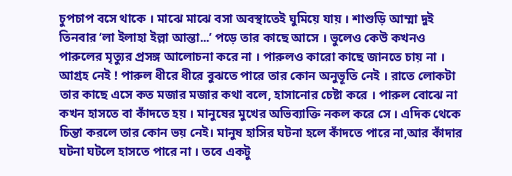চুপচাপ বসে থাকে । মাঝে মাঝে বসা অবস্থাতেই ঘুমিয়ে যায় । শাশুড়ি আম্মা দুই তিনবার ‘লা ইলাহা ইল্লা আন্তা...’ পড়ে তার কাছে আসে । ভুলেও কেউ কখনও পারুলের মৃত্যুর প্রসঙ্গ আলোচনা করে না । পারুলও কারো কাছে জানতে চায় না । আগ্রহ নেই ! পারুল ধীরে ধীরে বুঝতে পারে তার কোন অনুভূতি নেই । রাতে লোকটা তার কাছে এসে কত মজার মজার কথা বলে, হাসানোর চেষ্টা করে । পারুল বোঝে না কখন হাসতে বা কাঁদতে হয় । মানুষের মুখের অভিব্যাক্তি নকল করে সে । এদিক থেকে চিন্তা করলে তার কোন ভয় নেই। মানুষ হাসির ঘটনা হলে কাঁদতে পারে না,আর কাঁদার ঘটনা ঘটলে হাসতে পারে না । তবে একটু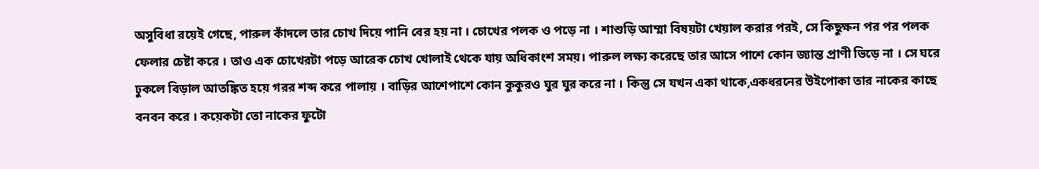অসুবিধা রয়েই গেছে, পারুল কাঁদলে তার চোখ দিয়ে পানি বের হয় না । চোখের পলক ও পড়ে না । শাশুড়ি আম্মা বিষয়টা খেয়াল করার পরই, সে কিছুক্ষন পর পর পলক ফেলার চেষ্টা করে । তাও এক চোখেরটা পড়ে আরেক চোখ খোলাই থেকে যায় অধিকাংশ সময়। পারুল লক্ষ্য করেছে তার আসে পাশে কোন জ্যান্ত প্রাণী ভিড়ে না । সে ঘরে ঢুকলে বিড়াল আতঙ্কিত হয়ে গরর শব্দ করে পালায় । বাড়ির আশেপাশে কোন কুকুরও ঘুর ঘুর করে না । কিন্তু সে যখন একা থাকে,একধরনের উইপোকা তার নাকের কাছে বনবন করে । কয়েকটা তো নাকের ফুটো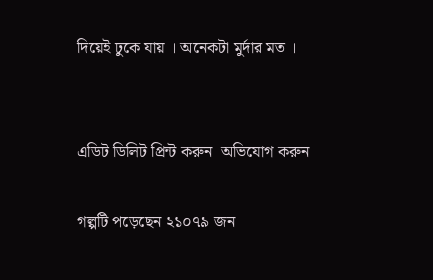দিয়েই ঢুকে যায় । অনেকটা মুর্দার মত ।


এডিট ডিলিট প্রিন্ট করুন  অভিযোগ করুন

গল্পটি পড়েছেন ২১০৭৯ জন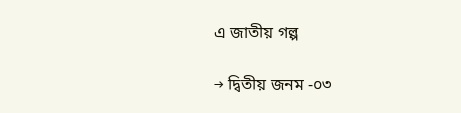এ জাতীয় গল্প

→ দ্বিতীয় জনম -০৩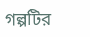গল্পটির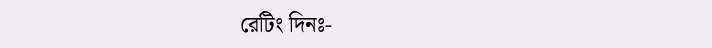রেটিং দিনঃ-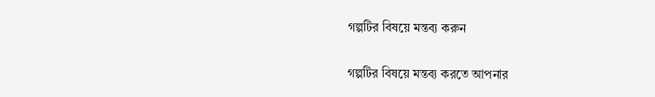গল্পটির বিষয়ে মন্তব্য করুন

গল্পটির বিষয়ে মন্তব্য করতে আপনার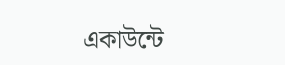একাউন্টে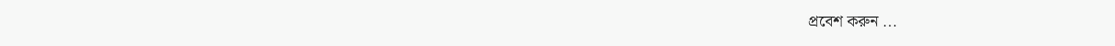প্রবেশ করুন ...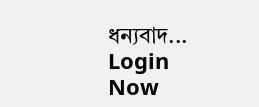ধন্যবাদ... Login Now